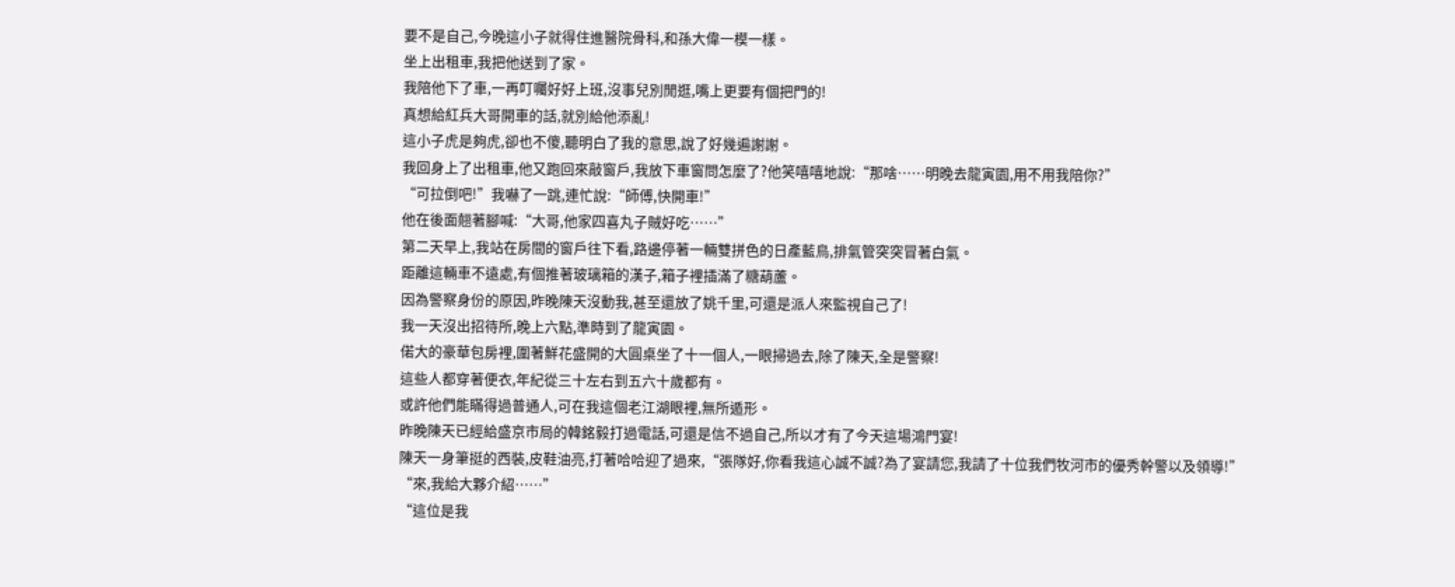要不是自己,今晚這小子就得住進醫院骨科,和孫大偉一模一樣。
坐上出租車,我把他送到了家。
我陪他下了車,一再叮囑好好上班,沒事兒別閒逛,嘴上更要有個把門的!
真想給紅兵大哥開車的話,就別給他添亂!
這小子虎是夠虎,卻也不傻,聽明白了我的意思,說了好幾遍謝謝。
我回身上了出租車,他又跑回來敲窗戶,我放下車窗問怎麼了?他笑嘻嘻地說:“那啥……明晚去龍寅園,用不用我陪你?”
“可拉倒吧!”我嚇了一跳,連忙說:“師傅,快開車!”
他在後面翹著腳喊:“大哥,他家四喜丸子賊好吃……”
第二天早上,我站在房間的窗戶往下看,路邊停著一輛雙拼色的日產藍鳥,排氣管突突冒著白氣。
距離這輛車不遠處,有個推著玻璃箱的漢子,箱子裡插滿了糖葫蘆。
因為警察身份的原因,昨晚陳天沒動我,甚至還放了姚千里,可還是派人來監視自己了!
我一天沒出招待所,晚上六點,準時到了龍寅園。
偌大的豪華包房裡,圍著鮮花盛開的大圓桌坐了十一個人,一眼掃過去,除了陳天,全是警察!
這些人都穿著便衣,年紀從三十左右到五六十歲都有。
或許他們能瞞得過普通人,可在我這個老江湖眼裡,無所遁形。
昨晚陳天已經給盛京市局的韓銘毅打過電話,可還是信不過自己,所以才有了今天這場鴻門宴!
陳天一身筆挺的西裝,皮鞋油亮,打著哈哈迎了過來,“張隊好,你看我這心誠不誠?為了宴請您,我請了十位我們牧河市的優秀幹警以及領導!”
“來,我給大夥介紹……”
“這位是我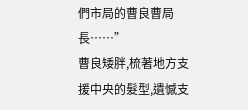們市局的曹良曹局長……”
曹良矮胖,梳著地方支援中央的髮型,遺憾支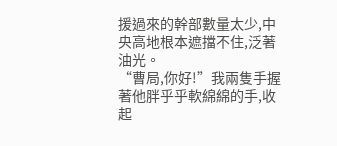援過來的幹部數量太少,中央高地根本遮擋不住,泛著油光。
“曹局,你好!”我兩隻手握著他胖乎乎軟綿綿的手,收起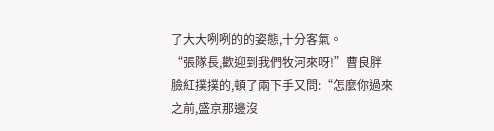了大大咧咧的的姿態,十分客氣。
“張隊長,歡迎到我們牧河來呀!”曹良胖臉紅撲撲的,頓了兩下手又問:“怎麼你過來之前,盛京那邊沒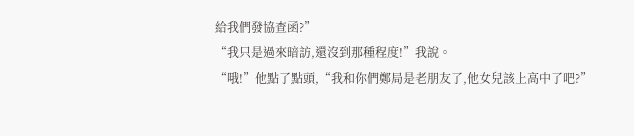給我們發協查函?”
“我只是過來暗訪,還沒到那種程度!”我說。
“哦!”他點了點頭,“我和你們鄭局是老朋友了,他女兒該上高中了吧?”